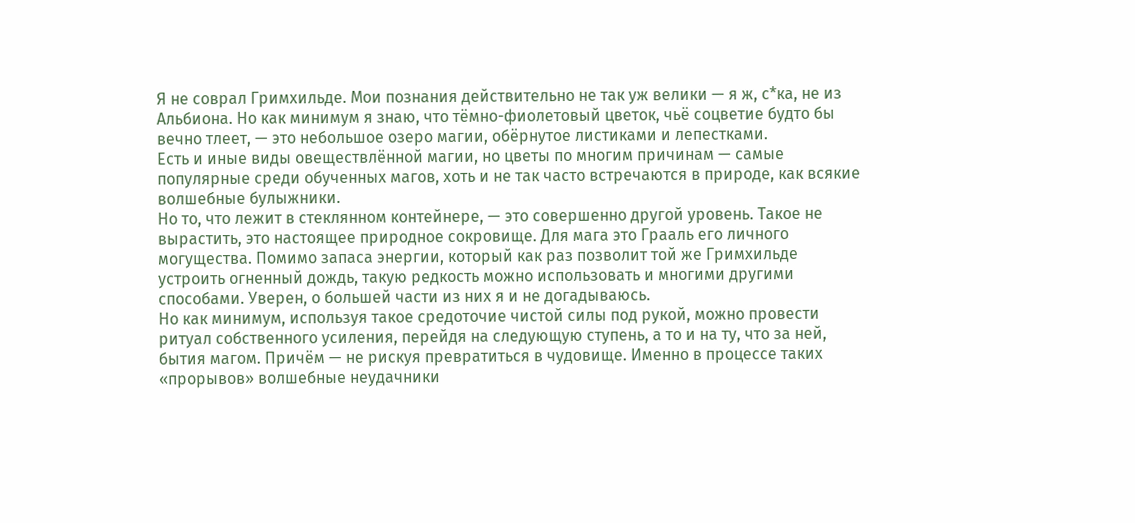Я не соврал Гримхильде. Мои познания действительно не так уж велики — я ж, с*ка, не из Альбиона. Но как минимум я знаю, что тёмно-фиолетовый цветок, чьё соцветие будто бы вечно тлеет, — это небольшое озеро магии, обёрнутое листиками и лепестками.
Есть и иные виды овеществлённой магии, но цветы по многим причинам — самые популярные среди обученных магов, хоть и не так часто встречаются в природе, как всякие волшебные булыжники.
Но то, что лежит в стеклянном контейнере, — это совершенно другой уровень. Такое не вырастить, это настоящее природное сокровище. Для мага это Грааль его личного могущества. Помимо запаса энергии, который как раз позволит той же Гримхильде устроить огненный дождь, такую редкость можно использовать и многими другими способами. Уверен, о большей части из них я и не догадываюсь.
Но как минимум, используя такое средоточие чистой силы под рукой, можно провести ритуал собственного усиления, перейдя на следующую ступень, а то и на ту, что за ней, бытия магом. Причём — не рискуя превратиться в чудовище. Именно в процессе таких «прорывов» волшебные неудачники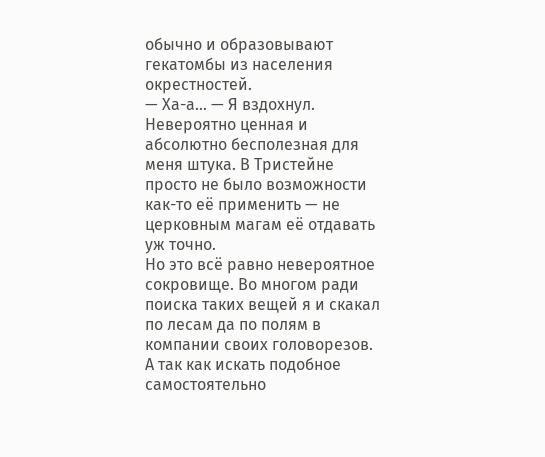обычно и образовывают гекатомбы из населения окрестностей.
— Ха-а… — Я вздохнул. Невероятно ценная и абсолютно бесполезная для меня штука. В Тристейне просто не было возможности как-то её применить — не церковным магам её отдавать уж точно.
Но это всё равно невероятное сокровище. Во многом ради поиска таких вещей я и скакал по лесам да по полям в компании своих головорезов. А так как искать подобное самостоятельно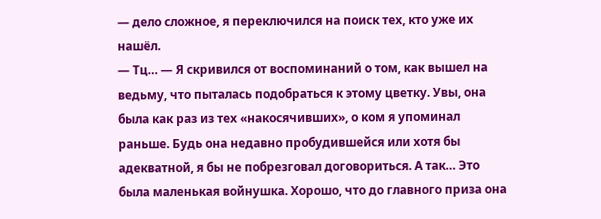— дело сложное, я переключился на поиск тех, кто уже их нашёл.
— Тц… — Я скривился от воспоминаний о том, как вышел на ведьму, что пыталась подобраться к этому цветку. Увы, она была как раз из тех «накосячивших», о ком я упоминал раньше. Будь она недавно пробудившейся или хотя бы адекватной, я бы не побрезговал договориться. А так… Это была маленькая войнушка. Хорошо, что до главного приза она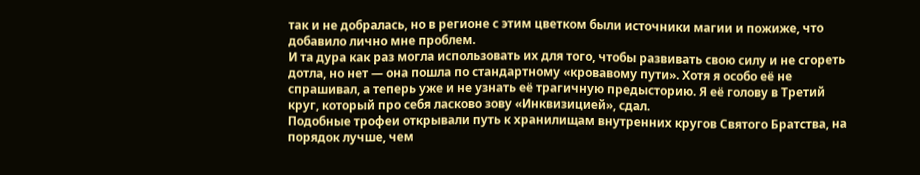так и не добралась, но в регионе с этим цветком были источники магии и пожиже, что добавило лично мне проблем.
И та дура как раз могла использовать их для того, чтобы развивать свою силу и не сгореть дотла, но нет — она пошла по стандартному «кровавому пути». Хотя я особо её не спрашивал, а теперь уже и не узнать её трагичную предысторию. Я её голову в Третий круг, который про себя ласково зову «Инквизицией», сдал.
Подобные трофеи открывали путь к хранилищам внутренних кругов Святого Братства, на порядок лучше, чем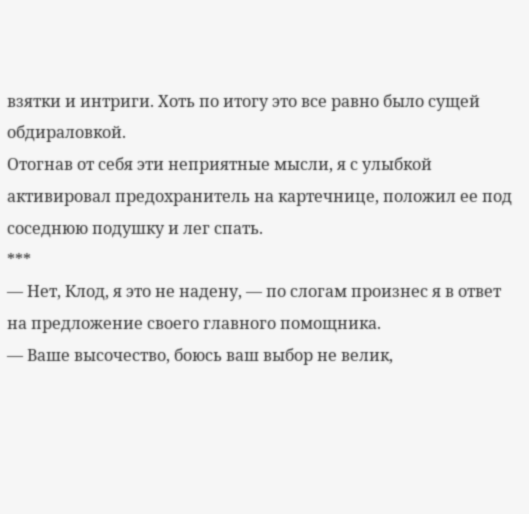взятки и интриги. Хоть по итогу это все равно было сущей обдираловкой.
Отогнав от себя эти неприятные мысли, я с улыбкой активировал предохранитель на картечнице, положил ее под соседнюю подушку и лег спать.
***
— Нет, Клод, я это не надену, — по слогам произнес я в ответ на предложение своего главного помощника.
— Ваше высочество, боюсь ваш выбор не велик,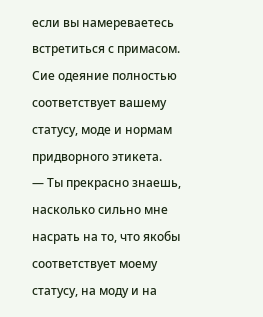если вы намереваетесь встретиться с примасом. Сие одеяние полностью соответствует вашему статусу, моде и нормам придворного этикета.
— Ты прекрасно знаешь, насколько сильно мне насрать на то, что якобы соответствует моему статусу, на моду и на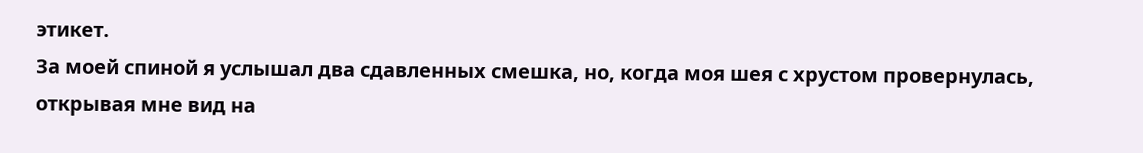этикет.
За моей спиной я услышал два сдавленных смешка, но, когда моя шея с хрустом провернулась, открывая мне вид на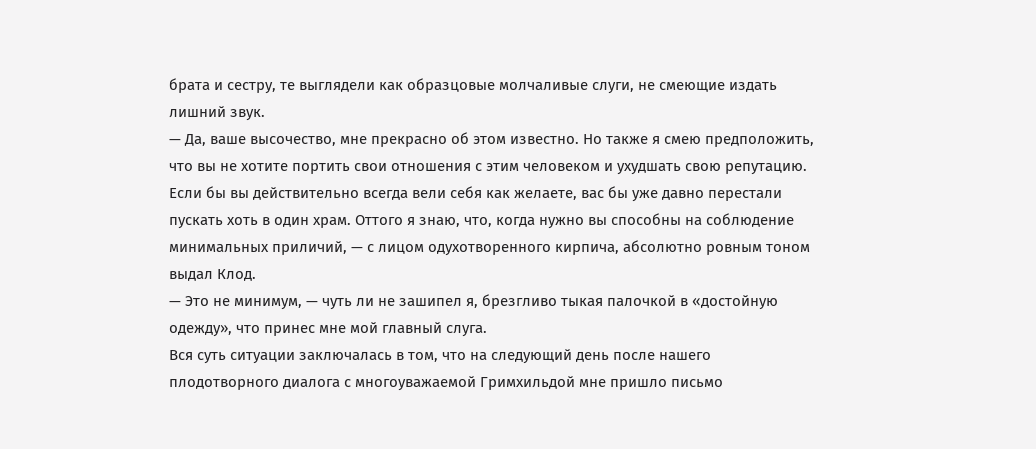брата и сестру, те выглядели как образцовые молчаливые слуги, не смеющие издать лишний звук.
— Да, ваше высочество, мне прекрасно об этом известно. Но также я смею предположить, что вы не хотите портить свои отношения с этим человеком и ухудшать свою репутацию. Если бы вы действительно всегда вели себя как желаете, вас бы уже давно перестали пускать хоть в один храм. Оттого я знаю, что, когда нужно вы способны на соблюдение минимальных приличий, — с лицом одухотворенного кирпича, абсолютно ровным тоном выдал Клод.
— Это не минимум, — чуть ли не зашипел я, брезгливо тыкая палочкой в «достойную одежду», что принес мне мой главный слуга.
Вся суть ситуации заключалась в том, что на следующий день после нашего плодотворного диалога с многоуважаемой Гримхильдой мне пришло письмо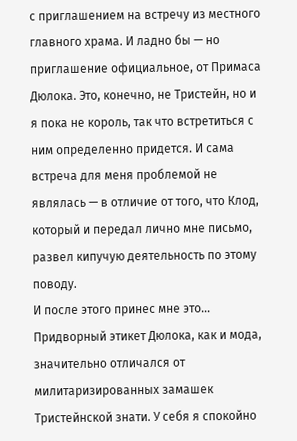с приглашением на встречу из местного главного храма. И ладно бы — но приглашение официальное, от Примаса Дюлока. Это, конечно, не Тристейн, но и я пока не король, так что встретиться с ним определенно придется. И сама встреча для меня проблемой не являлась — в отличие от того, что Клод, который и передал лично мне письмо, развел кипучую деятельность по этому поводу.
И после этого принес мне это… Придворный этикет Дюлока, как и мода, значительно отличался от милитаризированных замашек Тристейнской знати. У себя я спокойно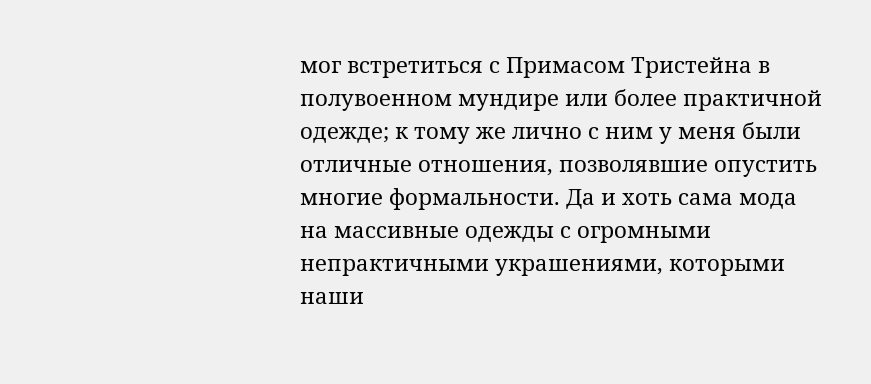мог встретиться с Примасом Тристейна в полувоенном мундире или более практичной одежде; к тому же лично с ним у меня были отличные отношения, позволявшие опустить многие формальности. Да и хоть сама мода на массивные одежды с огромными непрактичными украшениями, которыми наши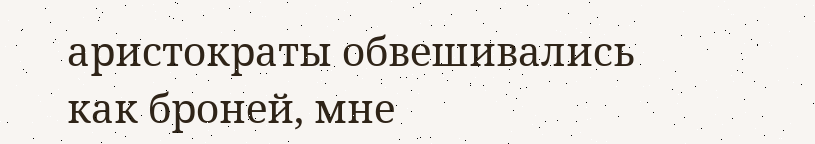аристократы обвешивались как броней, мне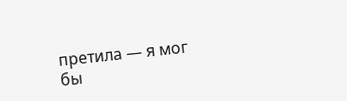претила — я мог бы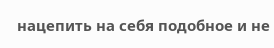нацепить на себя подобное и не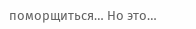поморщиться… Но это…